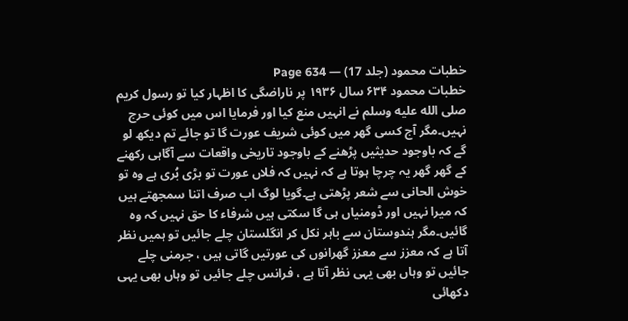خطبات محمود (جلد 17) — Page 634
خطبات محمود ۶۳۴ سال ۱۹۳۶ پر ناراضگی کا اظہار کیا تو رسول کریم صلى الله عليه وسلم نے انہیں منع کیا اور فرمایا اس میں کوئی حرج نہیں۔مگر آج کسی گھر میں کوئی شریف عورت گا تو جائے تم دیکھ لو گے کہ باوجود حدیثیں پڑھنے کے باوجود تاریخی واقعات سے آگاہی رکھنے کے گھر گھر یہ چرچا ہوتا ہے کہ نہیں کہ فلاں عورت تو بڑی بُری ہے وہ تو خوش الحانی سے شعر پڑھتی ہے۔گویا لوگ اب صرف اتنا سمجھتے ہیں کہ میرا نہیں اور ڈومنیاں ہی گا سکتی ہیں شرفاء کا حق نہیں کہ وہ گائیں۔مگر ہندوستان سے باہر نکل کر انگلستان چلے جائیں تو ہمیں نظر آتا ہے کہ معزز سے معزز گھرانوں کی عورتیں گاتی ہیں ، جرمنی چلے جائیں تو وہاں بھی یہی نظر آتا ہے ، فرانس چلے جائیں تو وہاں بھی یہی دکھائی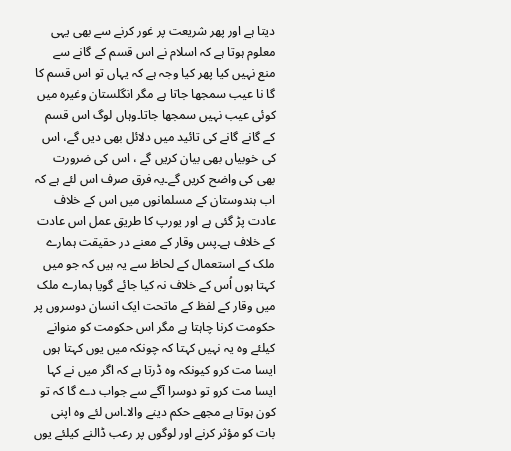دیتا ہے اور پھر شریعت پر غور کرنے سے بھی یہی معلوم ہوتا ہے کہ اسلام نے اس قسم کے گانے سے منع نہیں کیا پھر کیا وجہ ہے کہ یہاں تو اس قسم کا گا نا عیب سمجھا جاتا ہے مگر انگلستان وغیرہ میں کوئی عیب نہیں سمجھا جاتا۔وہاں لوگ اس قسم کے گانے گانے کی تائید میں دلائل بھی دیں گے، اس کی خوبیاں بھی بیان کریں گے ، اس کی ضرورت بھی کی واضح کریں گے۔یہ فرق صرف اس لئے ہے کہ اب ہندوستان کے مسلمانوں میں اس کے خلاف عادت پڑ گئی ہے اور یورپ کا طریق عمل اس عادت کے خلاف ہے۔پس وقار کے معنے در حقیقت ہمارے ملک کے استعمال کے لحاظ سے یہ ہیں کہ جو میں کہتا ہوں اُس کے خلاف نہ کیا جائے گویا ہمارے ملک میں وقار کے لفظ کے ماتحت ایک انسان دوسروں پر حکومت کرنا چاہتا ہے مگر اس حکومت کو منوانے کیلئے وہ یہ نہیں کہتا کہ چونکہ میں یوں کہتا ہوں ایسا مت کرو کیونکہ وہ ڈرتا ہے کہ اگر میں نے کہا ایسا مت کرو تو دوسرا آگے سے جواب دے گا کہ تو کون ہوتا ہے مجھے حکم دینے والا۔اس لئے وہ اپنی بات کو مؤثر کرنے اور لوگوں پر رعب ڈالنے کیلئے یوں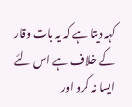کہہ دیتا ہے کہ یہ بات وقار کے خلاف ہے اس لئے ایسا نہ کرو اور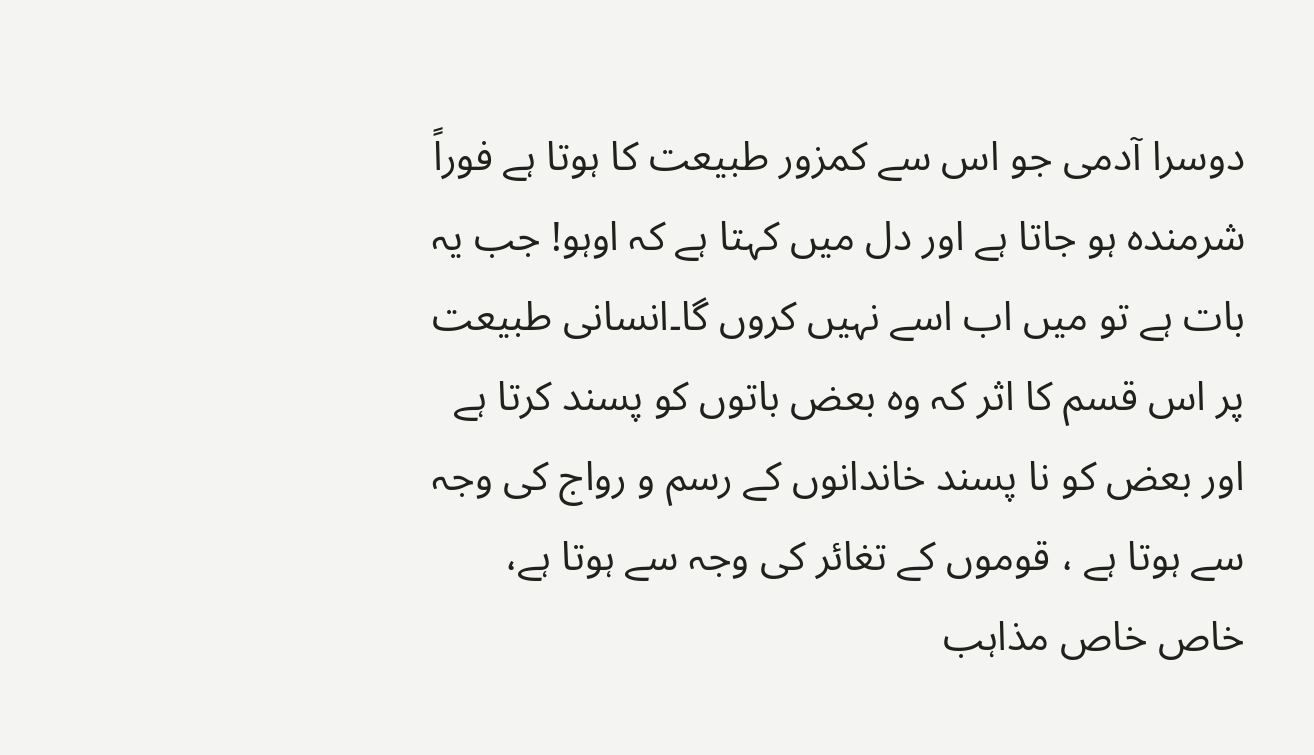دوسرا آدمی جو اس سے کمزور طبیعت کا ہوتا ہے فوراً شرمندہ ہو جاتا ہے اور دل میں کہتا ہے کہ اوہو! جب یہ بات ہے تو میں اب اسے نہیں کروں گا۔انسانی طبیعت پر اس قسم کا اثر کہ وہ بعض باتوں کو پسند کرتا ہے اور بعض کو نا پسند خاندانوں کے رسم و رواج کی وجہ سے ہوتا ہے ، قوموں کے تغائر کی وجہ سے ہوتا ہے، خاص خاص مذاہب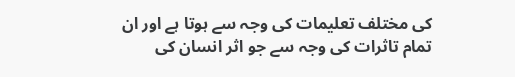کی مختلف تعلیمات کی وجہ سے ہوتا ہے اور ان تمام تاثرات کی وجہ سے جو اثر انسان کی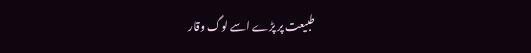طبیعت پر پڑے اسے لوگ وقار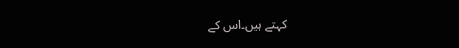کہتے ہیں۔اس کے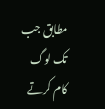مطابق جب تک لوگ کام کرتے